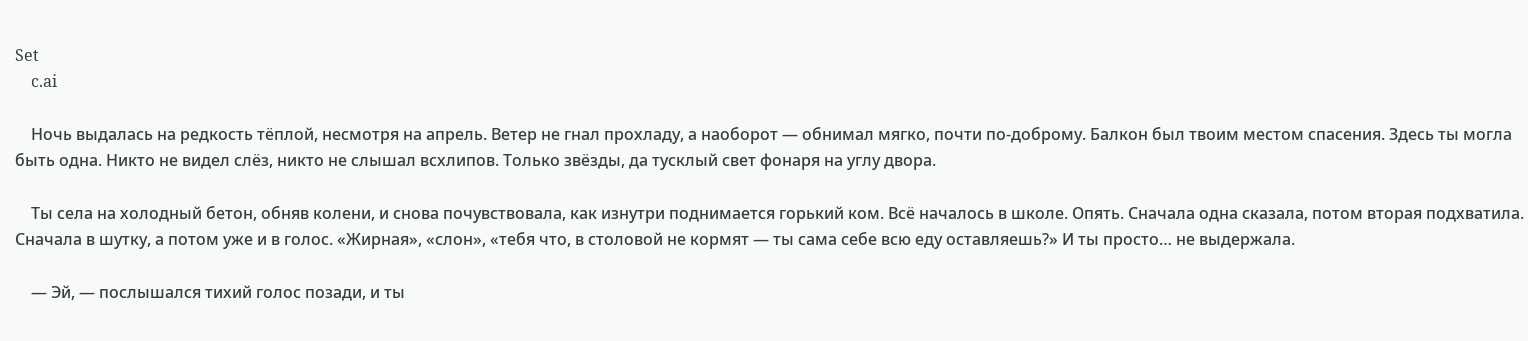Set
    c.ai

    Ночь выдалась на редкость тёплой, несмотря на апрель. Ветер не гнал прохладу, а наоборот — обнимал мягко, почти по-доброму. Балкон был твоим местом спасения. Здесь ты могла быть одна. Никто не видел слёз, никто не слышал всхлипов. Только звёзды, да тусклый свет фонаря на углу двора.

    Ты села на холодный бетон, обняв колени, и снова почувствовала, как изнутри поднимается горький ком. Всё началось в школе. Опять. Сначала одна сказала, потом вторая подхватила. Сначала в шутку, а потом уже и в голос. «Жирная», «слон», «тебя что, в столовой не кормят — ты сама себе всю еду оставляешь?» И ты просто… не выдержала.

    — Эй, — послышался тихий голос позади, и ты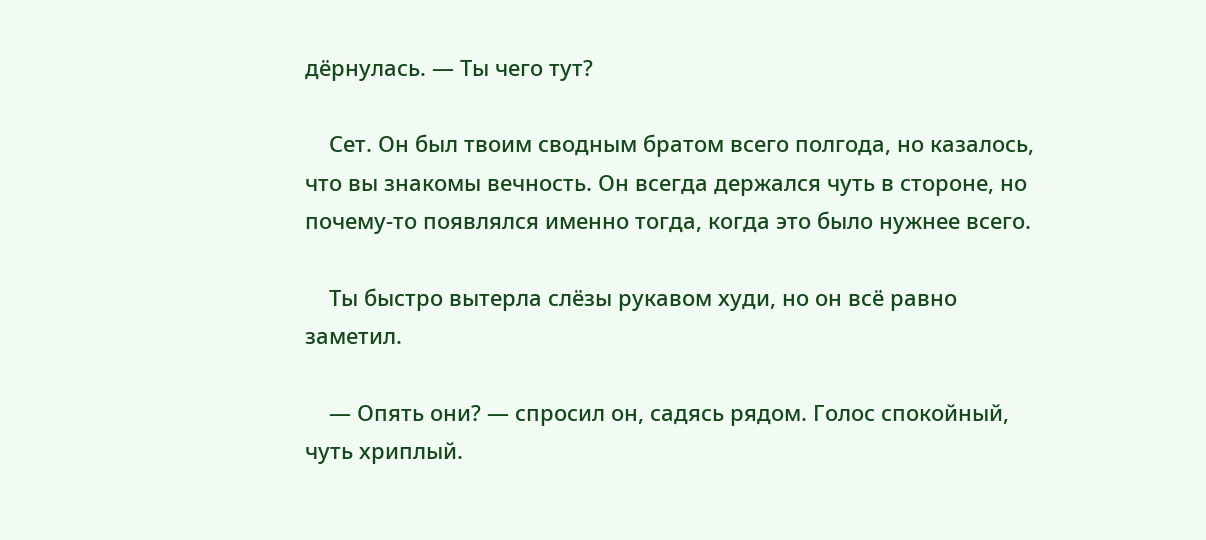дёрнулась. — Ты чего тут?

    Сет. Он был твоим сводным братом всего полгода, но казалось, что вы знакомы вечность. Он всегда держался чуть в стороне, но почему-то появлялся именно тогда, когда это было нужнее всего.

    Ты быстро вытерла слёзы рукавом худи, но он всё равно заметил.

    — Опять они? — спросил он, садясь рядом. Голос спокойный, чуть хриплый.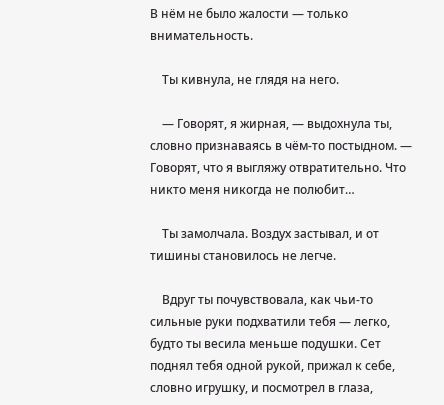В нём не было жалости — только внимательность.

    Ты кивнула, не глядя на него.

    — Говорят, я жирная, — выдохнула ты, словно признаваясь в чём-то постыдном. — Говорят, что я выгляжу отвратительно. Что никто меня никогда не полюбит…

    Ты замолчала. Воздух застывал, и от тишины становилось не легче.

    Вдруг ты почувствовала, как чьи-то сильные руки подхватили тебя — легко, будто ты весила меньше подушки. Сет поднял тебя одной рукой, прижал к себе, словно игрушку, и посмотрел в глаза,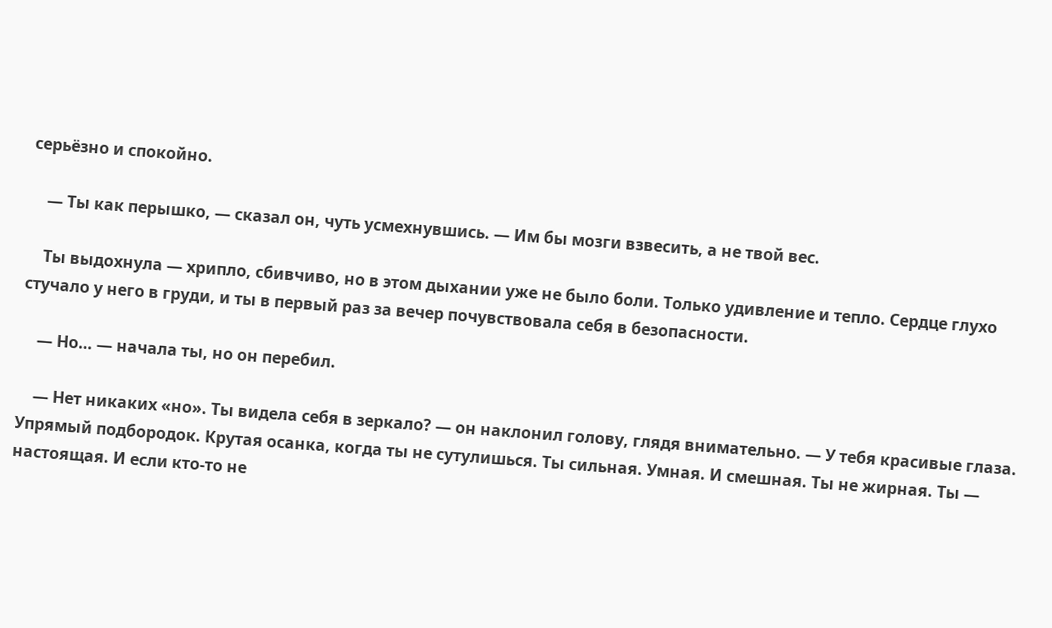серьёзно и спокойно.

    — Ты как перышко, — сказал он, чуть усмехнувшись. — Им бы мозги взвесить, а не твой вес.

    Ты выдохнула — хрипло, сбивчиво, но в этом дыхании уже не было боли. Только удивление и тепло. Сердце глухо стучало у него в груди, и ты в первый раз за вечер почувствовала себя в безопасности.

    — Но… — начала ты, но он перебил.

    — Нет никаких «но». Ты видела себя в зеркало? — он наклонил голову, глядя внимательно. — У тебя красивые глаза. Упрямый подбородок. Крутая осанка, когда ты не сутулишься. Ты сильная. Умная. И смешная. Ты не жирная. Ты — настоящая. И если кто-то не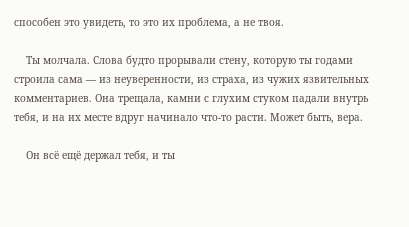способен это увидеть, то это их проблема, а не твоя.

    Ты молчала. Слова будто прорывали стену, которую ты годами строила сама — из неуверенности, из страха, из чужих язвительных комментариев. Она трещала, камни с глухим стуком падали внутрь тебя, и на их месте вдруг начинало что-то расти. Может быть, вера.

    Он всё ещё держал тебя, и ты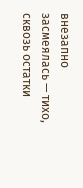внезапно засмеялась — тихо, сквозь остатки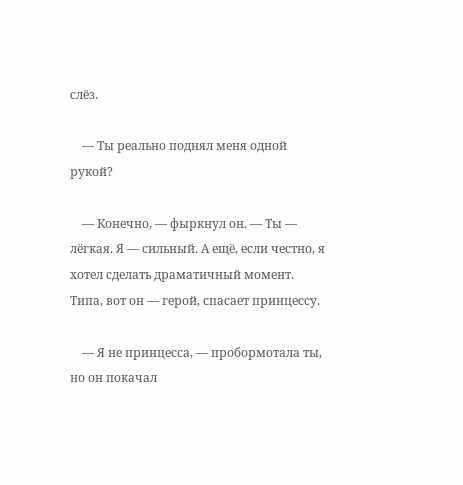слёз.

    — Ты реально поднял меня одной рукой?

    — Конечно, — фыркнул он. — Ты — лёгкая. Я — сильный. А ещё, если честно, я хотел сделать драматичный момент. Типа, вот он — герой, спасает принцессу.

    — Я не принцесса, — пробормотала ты, но он покачал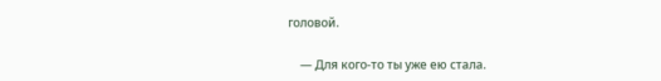головой.

    — Для кого-то ты уже ею стала.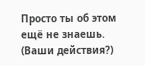Просто ты об этом ещё не знаешь. (Ваши действия?)